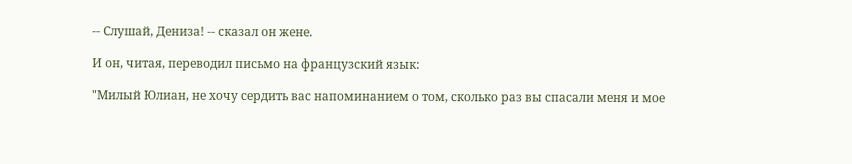-- Слушай, Дениза! -- сказал он жене.

И он, читая, переводил письмо на французский язык:

"Милый Юлиан, не хочу сердить вас напоминанием о том, сколько раз вы спасали меня и мое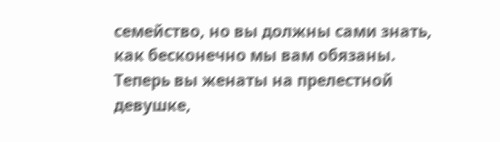семейство, но вы должны сами знать, как бесконечно мы вам обязаны. Теперь вы женаты на прелестной девушке,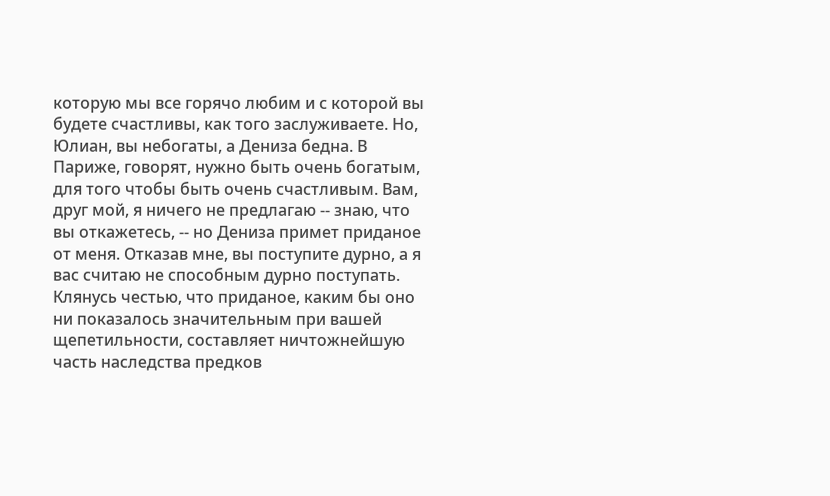которую мы все горячо любим и с которой вы будете счастливы, как того заслуживаете. Но, Юлиан, вы небогаты, а Дениза бедна. В Париже, говорят, нужно быть очень богатым, для того чтобы быть очень счастливым. Вам, друг мой, я ничего не предлагаю -- знаю, что вы откажетесь, -- но Дениза примет приданое от меня. Отказав мне, вы поступите дурно, а я вас считаю не способным дурно поступать. Клянусь честью, что приданое, каким бы оно ни показалось значительным при вашей щепетильности, составляет ничтожнейшую часть наследства предков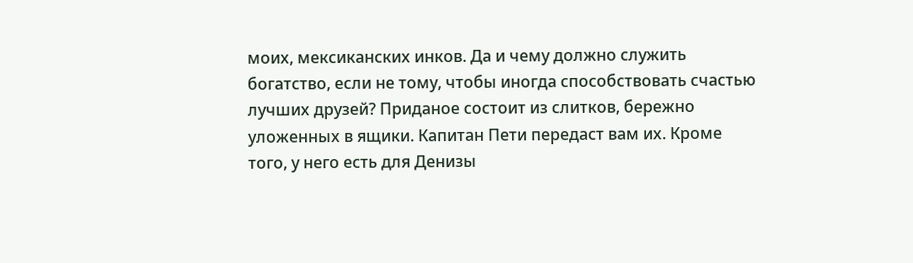моих, мексиканских инков. Да и чему должно служить богатство, если не тому, чтобы иногда способствовать счастью лучших друзей? Приданое состоит из слитков, бережно уложенных в ящики. Капитан Пети передаст вам их. Кроме того, у него есть для Денизы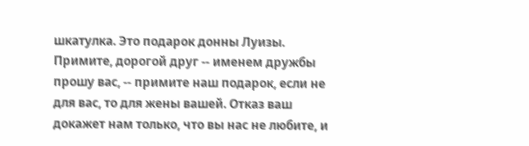шкатулка. Это подарок донны Луизы. Примите, дорогой друг -- именем дружбы прошу вас, -- примите наш подарок, если не для вас, то для жены вашей. Отказ ваш докажет нам только, что вы нас не любите, и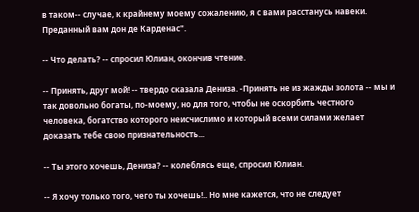в таком-- случае, к крайнему моему сожалению, я с вами расстанусь навеки. Преданный вам дон де Карденас".

-- Что делать? -- спросил Юлиан, окончив чтение.

-- Принять, друг мой! -- твердо сказала Дениза. -Принять не из жажды золота -- мы и так довольно богаты, по-моему, но для того, чтобы не оскорбить честного человека, богатство которого неисчислимо и который всеми силами желает доказать тебе свою признательность...

-- Ты этого хочешь, Дениза? -- колеблясь еще, спросил Юлиан.

-- Я хочу только того, чего ты хочешь!.. Но мне кажется, что не следует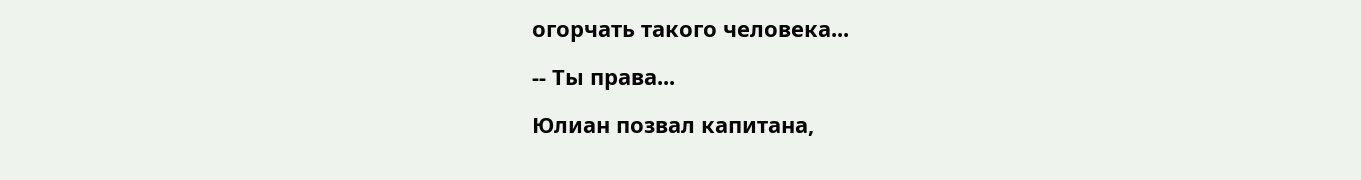огорчать такого человека...

-- Ты права...

Юлиан позвал капитана,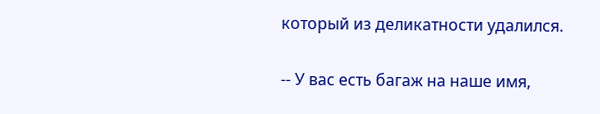который из деликатности удалился.

-- У вас есть багаж на наше имя,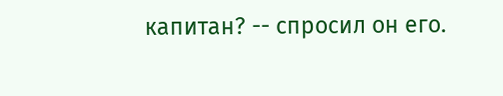капитан? -- спросил он его.